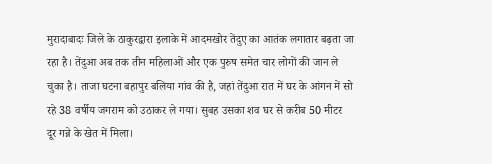मुरादाबादः जिले के ठाकुरद्वारा इलाके में आदमखोर तेंदुए का आतंक लगातार बढ़ता जा रहा है। तेंदुआ अब तक तीन महिलाओं और एक पुरुष समेत चार लोगों की जान ले चुका है। ताजा घटना बहापुर बलिया गांव की है, जहां तेंदुआ रात में घर के आंगन में सो रहे 38 वर्षीय जगराम को उठाकर ले गया। सुबह उसका शव घर से करीब 50 मीटर दूर गन्ने के खेत में मिला।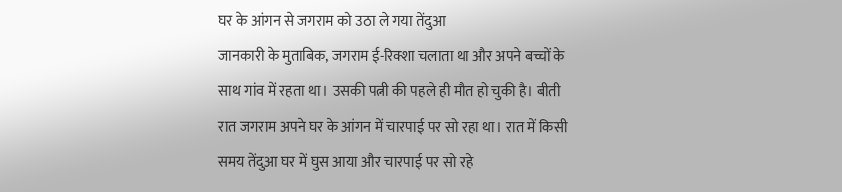घर के आंगन से जगराम को उठा ले गया तेंदुआ
जानकारी के मुताबिक, जगराम ई-रिक्शा चलाता था और अपने बच्चों के साथ गांव में रहता था। उसकी पत्नी की पहले ही मौत हो चुकी है। बीती रात जगराम अपने घर के आंगन में चारपाई पर सो रहा था। रात में किसी समय तेंदुआ घर में घुस आया और चारपाई पर सो रहे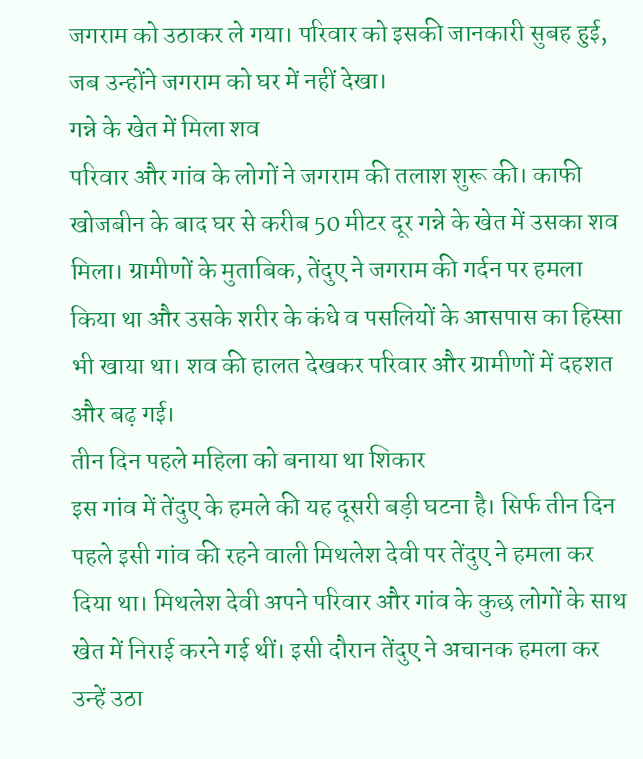जगराम को उठाकर ले गया। परिवार को इसकी जानकारी सुबह हुई, जब उन्होंने जगराम को घर में नहीं देखा।
गन्ने के खेत में मिला शव
परिवार और गांव के लोगों ने जगराम की तलाश शुरू की। काफी खोजबीन के बाद घर से करीब 50 मीटर दूर गन्ने के खेत में उसका शव मिला। ग्रामीणों के मुताबिक, तेंदुए ने जगराम की गर्दन पर हमला किया था और उसके शरीर के कंधे व पसलियों के आसपास का हिस्सा भी खाया था। शव की हालत देखकर परिवार और ग्रामीणों में दहशत और बढ़ गई।
तीन दिन पहले महिला को बनाया था शिकार
इस गांव में तेंदुए के हमले की यह दूसरी बड़ी घटना है। सिर्फ तीन दिन पहले इसी गांव की रहने वाली मिथलेश देवी पर तेंदुए ने हमला कर दिया था। मिथलेश देवी अपने परिवार और गांव के कुछ लोगों के साथ खेत में निराई करने गई थीं। इसी दौरान तेंदुए ने अचानक हमला कर उन्हें उठा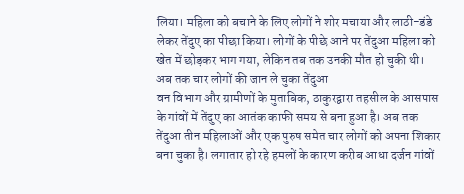लिया। महिला को बचाने के लिए लोगों ने शोर मचाया और लाठी-डंडे लेकर तेंदुए का पीछा किया। लोगों के पीछे आने पर तेंदुआ महिला को खेत में छोड़कर भाग गया, लेकिन तब तक उनकी मौत हो चुकी थी।
अब तक चार लोगों की जान ले चुका तेंदुआ
वन विभाग और ग्रामीणों के मुताबिक, ठाकुरद्वारा तहसील के आसपास के गांवों में तेंदुए का आतंक काफी समय से बना हुआ है। अब तक तेंदुआ तीन महिलाओं और एक पुरुष समेत चार लोगों को अपना शिकार बना चुका है। लगातार हो रहे हमलों के कारण करीब आधा दर्जन गांवों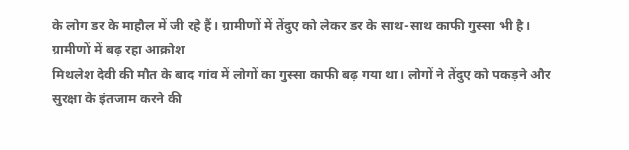के लोग डर के माहौल में जी रहे हैं। ग्रामीणों में तेंदुए को लेकर डर के साथ-साथ काफी गुस्सा भी है।
ग्रामीणों में बढ़ रहा आक्रोश
मिथलेश देवी की मौत के बाद गांव में लोगों का गुस्सा काफी बढ़ गया था। लोगों ने तेंदुए को पकड़ने और सुरक्षा के इंतजाम करने की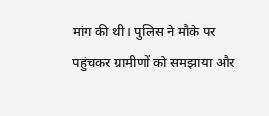मांग की थी। पुलिस ने मौके पर पहुंचकर ग्रामीणों को समझाया और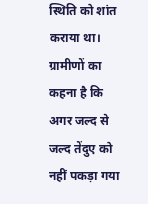स्थिति को शांत कराया था। ग्रामीणों का कहना है कि अगर जल्द से जल्द तेंदुए को नहीं पकड़ा गया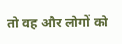तो वह और लोगों को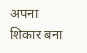अपना शिकार बना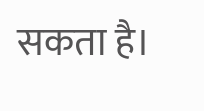सकता है।